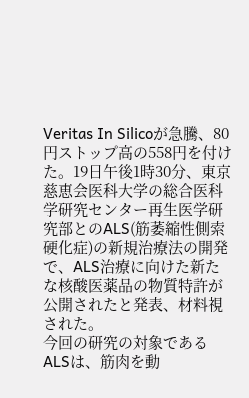Veritas In Silicoが急騰、80円ストップ高の558円を付けた。19日午後1時30分、東京慈恵会医科大学の総合医科学研究センター再生医学研究部とのALS(筋萎縮性側索硬化症)の新規治療法の開発で、ALS治療に向けた新たな核酸医薬品の物質特許が公開されたと発表、材料視された。
今回の研究の対象であるALSは、筋肉を動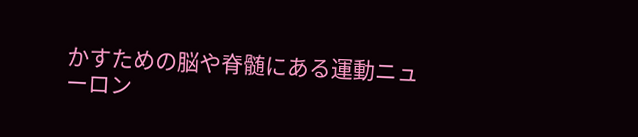かすための脳や脊髄にある運動ニューロン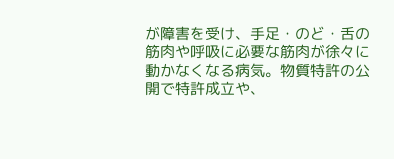が障害を受け、手足・のど・舌の筋肉や呼吸に必要な筋肉が徐々に動かなくなる病気。物質特許の公開で特許成立や、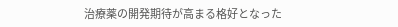治療薬の開発期待が高まる格好となった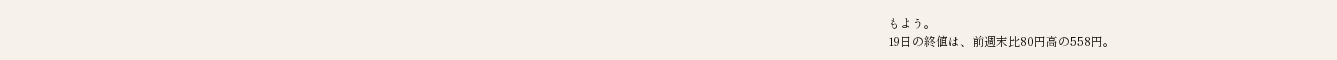もよう。
19日の終値は、前週末比80円高の558円。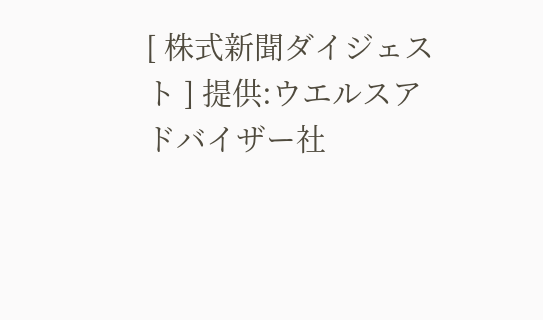[ 株式新聞ダイジェスト ] 提供:ウエルスアドバイザー社